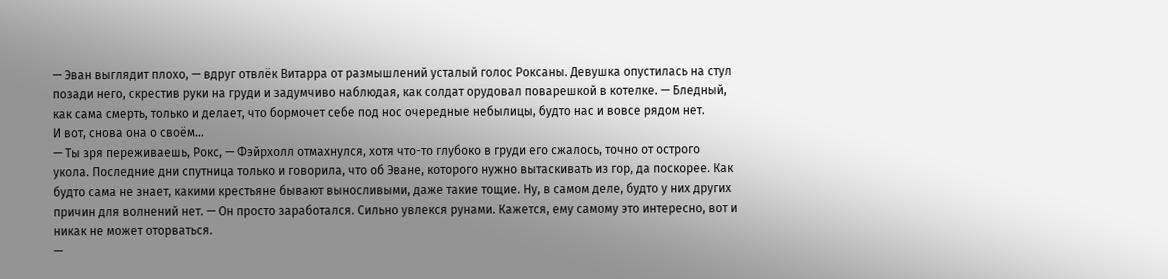— Эван выглядит плохо, — вдруг отвлёк Витарра от размышлений усталый голос Роксаны. Девушка опустилась на стул позади него, скрестив руки на груди и задумчиво наблюдая, как солдат орудовал поварешкой в котелке. — Бледный, как сама смерть, только и делает, что бормочет себе под нос очередные небылицы, будто нас и вовсе рядом нет.
И вот, снова она о своём…
— Ты зря переживаешь, Рокс, — Фэйрхолл отмахнулся, хотя что-то глубоко в груди его сжалось, точно от острого укола. Последние дни спутница только и говорила, что об Эване, которого нужно вытаскивать из гор, да поскорее. Как будто сама не знает, какими крестьяне бывают выносливыми, даже такие тощие. Ну, в самом деле, будто у них других причин для волнений нет. — Он просто заработался. Сильно увлекся рунами. Кажется, ему самому это интересно, вот и никак не может оторваться.
—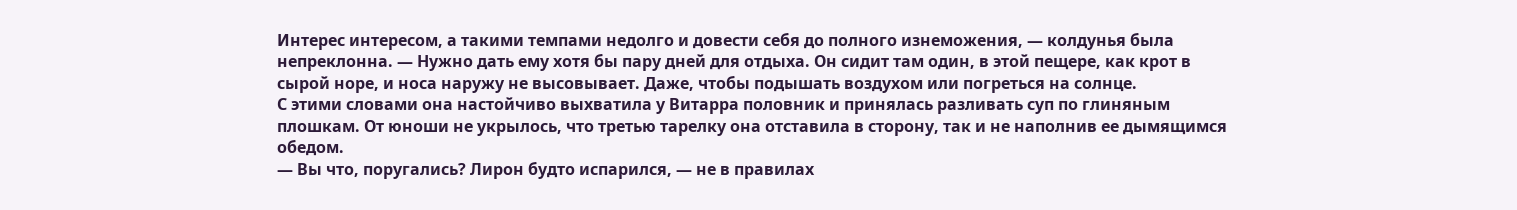Интерес интересом, а такими темпами недолго и довести себя до полного изнеможения, — колдунья была непреклонна. — Нужно дать ему хотя бы пару дней для отдыха. Он сидит там один, в этой пещере, как крот в сырой норе, и носа наружу не высовывает. Даже, чтобы подышать воздухом или погреться на солнце.
С этими словами она настойчиво выхватила у Витарра половник и принялась разливать суп по глиняным плошкам. От юноши не укрылось, что третью тарелку она отставила в сторону, так и не наполнив ее дымящимся обедом.
— Вы что, поругались? Лирон будто испарился, — не в правилах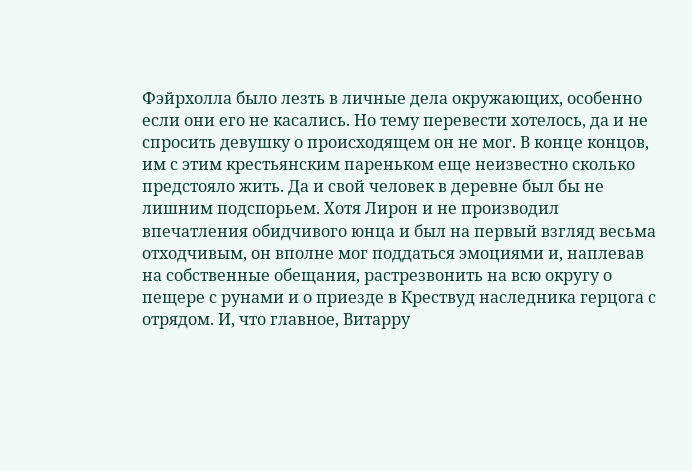Фэйрхолла было лезть в личные дела окружающих, особенно если они его не касались. Но тему перевести хотелось, да и не спросить девушку о происходящем он не мог. В конце концов, им с этим крестьянским пареньком еще неизвестно сколько предстояло жить. Да и свой человек в деревне был бы не лишним подспорьем. Хотя Лирон и не производил впечатления обидчивого юнца и был на первый взгляд весьма отходчивым, он вполне мог поддаться эмоциями и, наплевав на собственные обещания, растрезвонить на всю округу о пещере с рунами и о приезде в Крествуд наследника герцога с отрядом. И, что главное, Витарру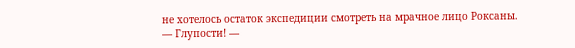не хотелось остаток экспедиции смотреть на мрачное лицо Роксаны.
— Глупости! —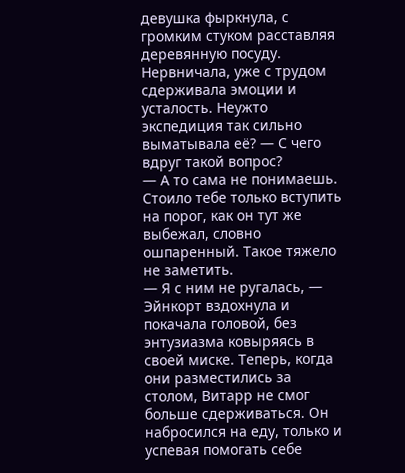девушка фыркнула, с громким стуком расставляя деревянную посуду. Нервничала, уже с трудом сдерживала эмоции и усталость. Неужто экспедиция так сильно выматывала её? — С чего вдруг такой вопрос?
— А то сама не понимаешь. Стоило тебе только вступить на порог, как он тут же выбежал, словно ошпаренный. Такое тяжело не заметить.
— Я с ним не ругалась, — Эйнкорт вздохнула и покачала головой, без энтузиазма ковыряясь в своей миске. Теперь, когда они разместились за столом, Витарр не смог больше сдерживаться. Он набросился на еду, только и успевая помогать себе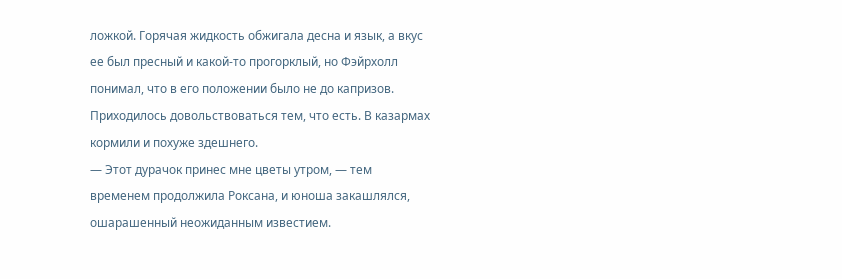ложкой. Горячая жидкость обжигала десна и язык, а вкус ее был пресный и какой-то прогорклый, но Фэйрхолл понимал, что в его положении было не до капризов. Приходилось довольствоваться тем, что есть. В казармах кормили и похуже здешнего.
— Этот дурачок принес мне цветы утром, — тем временем продолжила Роксана, и юноша закашлялся, ошарашенный неожиданным известием.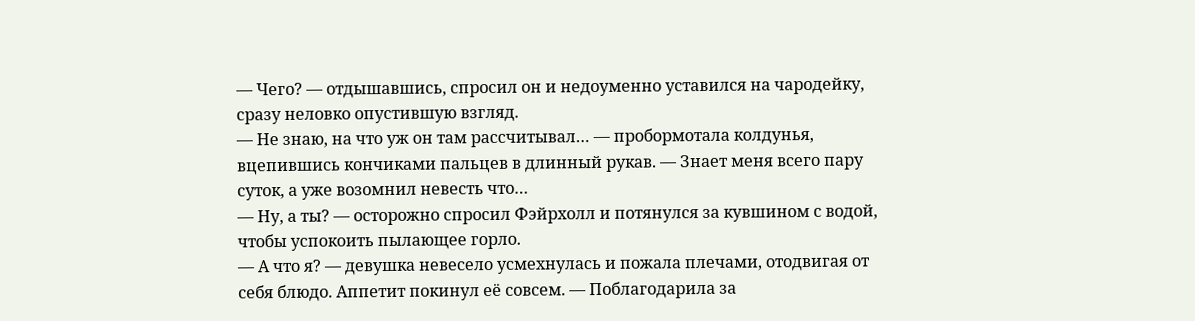— Чего? — отдышавшись, спросил он и недоуменно уставился на чародейку, сразу неловко опустившую взгляд.
— Не знаю, на что уж он там рассчитывал… — пробормотала колдунья, вцепившись кончиками пальцев в длинный рукав. — Знает меня всего пару суток, а уже возомнил невесть что…
— Ну, а ты? — осторожно спросил Фэйрхолл и потянулся за кувшином с водой, чтобы успокоить пылающее горло.
— А что я? — девушка невесело усмехнулась и пожала плечами, отодвигая от себя блюдо. Аппетит покинул её совсем. — Поблагодарила за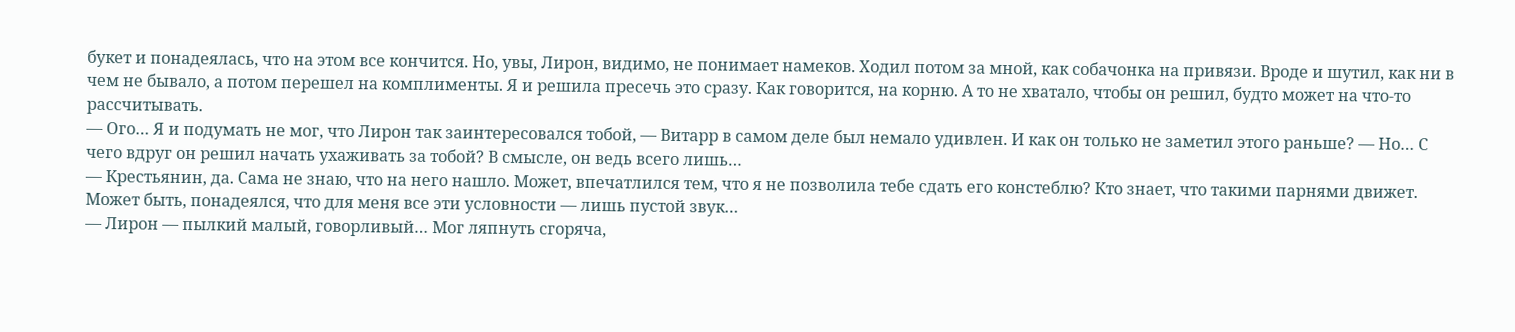букет и понадеялась, что на этом все кончится. Но, увы, Лирон, видимо, не понимает намеков. Ходил потом за мной, как собачонка на привязи. Вроде и шутил, как ни в чем не бывало, а потом перешел на комплименты. Я и решила пресечь это сразу. Как говорится, на корню. А то не хватало, чтобы он решил, будто может на что-то рассчитывать.
— Ого… Я и подумать не мог, что Лирон так заинтересовался тобой, — Витарр в самом деле был немало удивлен. И как он только не заметил этого раньше? — Но… С чего вдруг он решил начать ухаживать за тобой? В смысле, он ведь всего лишь…
— Крестьянин, да. Сама не знаю, что на него нашло. Может, впечатлился тем, что я не позволила тебе сдать его констеблю? Кто знает, что такими парнями движет. Может быть, понадеялся, что для меня все эти условности — лишь пустой звук…
— Лирон — пылкий малый, говорливый… Мог ляпнуть сгоряча,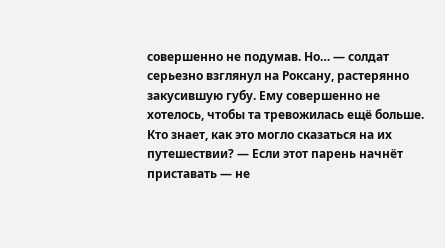совершенно не подумав. Но… — солдат серьезно взглянул на Роксану, растерянно закусившую губу. Ему совершенно не хотелось, чтобы та тревожилась ещё больше. Кто знает, как это могло сказаться на их путешествии? — Если этот парень начнёт приставать — не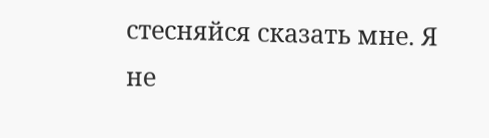стесняйся сказать мне. Я не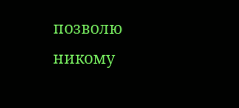позволю никому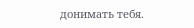донимать тебя.